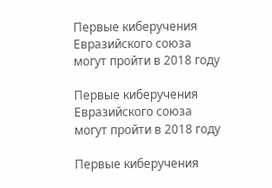Первые киберучения Евразийского союза могут пройти в 2018 году

Первые киберучения Евразийского союза могут пройти в 2018 году

Первые киберучения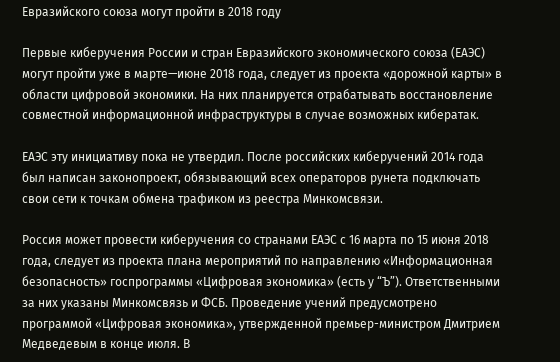Евразийского союза могут пройти в 2018 году

Первые киберучения России и стран Евразийского экономического союза (ЕАЭС) могут пройти уже в марте—июне 2018 года, следует из проекта «дорожной карты» в области цифровой экономики. На них планируется отрабатывать восстановление совместной информационной инфраструктуры в случае возможных кибератак.

ЕАЭС эту инициативу пока не утвердил. После российских киберучений 2014 года был написан законопроект, обязывающий всех операторов рунета подключать свои сети к точкам обмена трафиком из реестра Минкомсвязи.

Россия может провести киберучения со странами ЕАЭС с 16 марта по 15 июня 2018 года, следует из проекта плана мероприятий по направлению «Информационная безопасность» госпрограммы «Цифровая экономика» (есть у “Ъ”). Ответственными за них указаны Минкомсвязь и ФСБ. Проведение учений предусмотрено программой «Цифровая экономика», утвержденной премьер-министром Дмитрием Медведевым в конце июля. В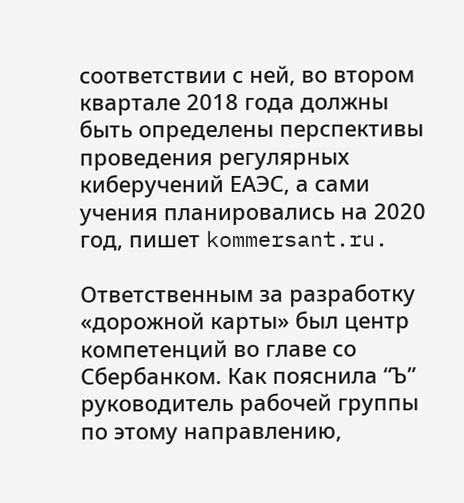соответствии с ней, во втором квартале 2018 года должны быть определены перспективы проведения регулярных киберучений ЕАЭС, а сами учения планировались на 2020 год, пишет kommersant.ru.

Ответственным за разработку «дорожной карты» был центр компетенций во главе со Сбербанком. Как пояснила “Ъ” руководитель рабочей группы по этому направлению,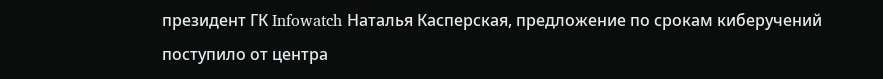президент ГК Infowatch Наталья Касперская, предложение по срокам киберучений поступило от центра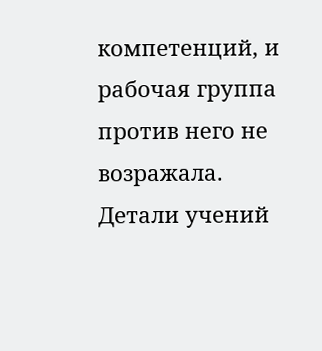компетенций, и рабочая группа против него не возражала. Детали учений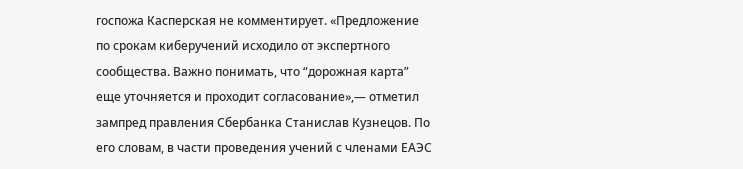госпожа Касперская не комментирует. «Предложение по срокам киберучений исходило от экспертного сообщества. Важно понимать, что “дорожная карта” еще уточняется и проходит согласование»,— отметил зампред правления Сбербанка Станислав Кузнецов. По его словам, в части проведения учений с членами ЕАЭС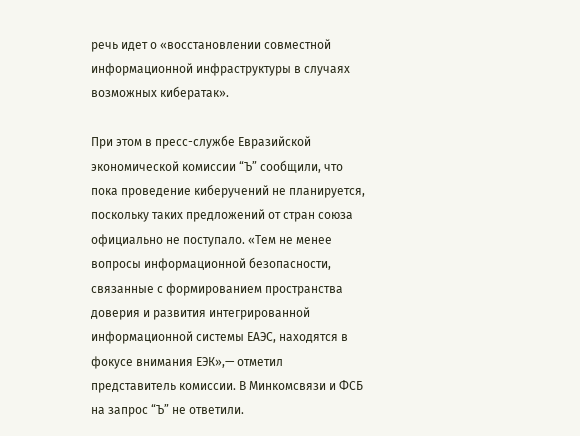речь идет о «восстановлении совместной информационной инфраструктуры в случаях возможных кибератак».

При этом в пресс-службе Евразийской экономической комиссии “Ъ” сообщили, что пока проведение киберучений не планируется, поскольку таких предложений от стран союза официально не поступало. «Тем не менее вопросы информационной безопасности, связанные с формированием пространства доверия и развития интегрированной информационной системы ЕАЭС, находятся в фокусе внимания ЕЭК»,— отметил представитель комиссии. В Минкомсвязи и ФСБ на запрос “Ъ” не ответили.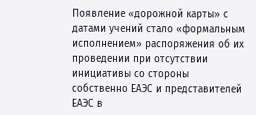Появление «дорожной карты» с датами учений стало «формальным исполнением» распоряжения об их проведении при отсутствии инициативы со стороны собственно ЕАЭС и представителей ЕАЭС в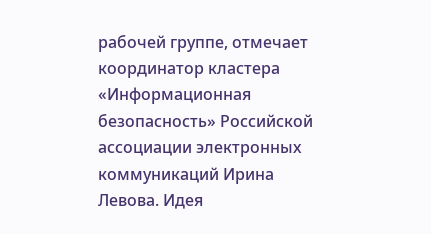рабочей группе, отмечает координатор кластера «Информационная безопасность» Российской ассоциации электронных коммуникаций Ирина Левова. Идея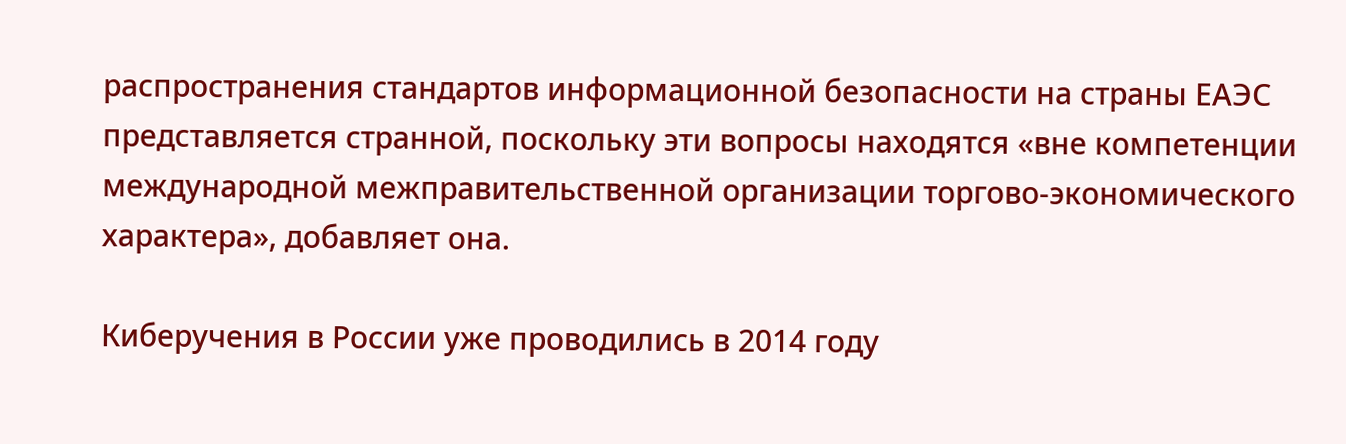распространения стандартов информационной безопасности на страны ЕАЭС представляется странной, поскольку эти вопросы находятся «вне компетенции международной межправительственной организации торгово-экономического характера», добавляет она.

Киберучения в России уже проводились в 2014 году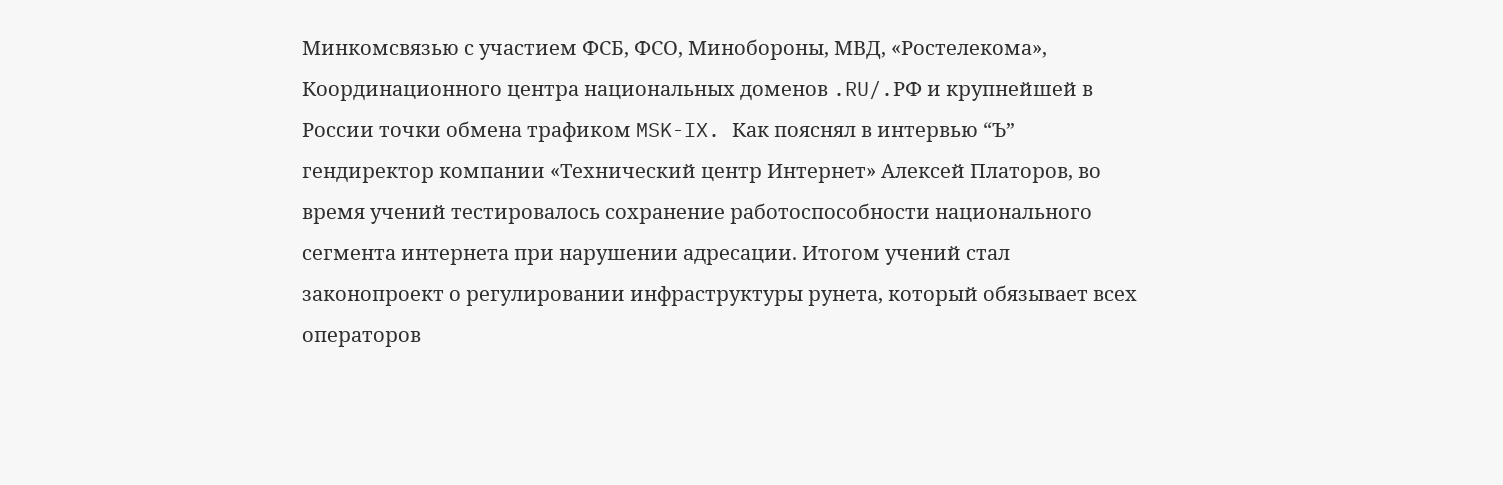Минкомсвязью с участием ФСБ, ФСО, Минобороны, МВД, «Ростелекома», Координационного центра национальных доменов .RU/.РФ и крупнейшей в России точки обмена трафиком MSK-IX. Как пояснял в интервью “Ъ” гендиректор компании «Технический центр Интернет» Алексей Платоров, во время учений тестировалось сохранение работоспособности национального сегмента интернета при нарушении адресации. Итогом учений стал законопроект о регулировании инфраструктуры рунета, который обязывает всех операторов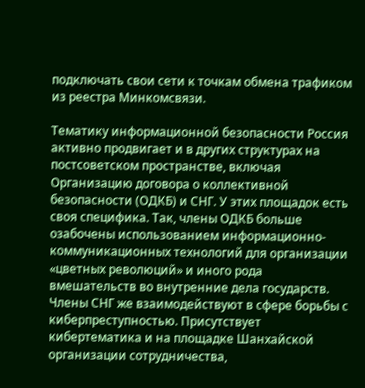подключать свои сети к точкам обмена трафиком из реестра Минкомсвязи.

Тематику информационной безопасности Россия активно продвигает и в других структурах на постсоветском пространстве, включая Организацию договора о коллективной безопасности (ОДКБ) и СНГ. У этих площадок есть своя специфика. Так, члены ОДКБ больше озабочены использованием информационно-коммуникационных технологий для организации «цветных революций» и иного рода вмешательств во внутренние дела государств. Члены СНГ же взаимодействуют в сфере борьбы с киберпреступностью. Присутствует кибертематика и на площадке Шанхайской организации сотрудничества,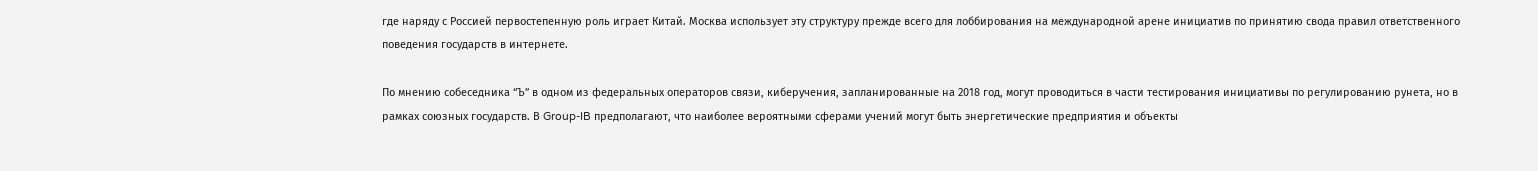где наряду с Россией первостепенную роль играет Китай. Москва использует эту структуру прежде всего для лоббирования на международной арене инициатив по принятию свода правил ответственного поведения государств в интернете.

По мнению собеседника “Ъ” в одном из федеральных операторов связи, киберучения, запланированные на 2018 год, могут проводиться в части тестирования инициативы по регулированию рунета, но в рамках союзных государств. В Group-IB предполагают, что наиболее вероятными сферами учений могут быть энергетические предприятия и объекты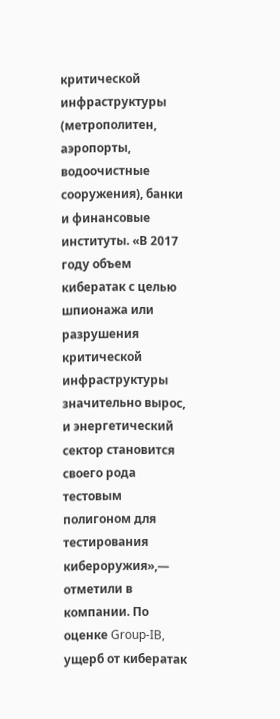критической инфраструктуры (метрополитен, аэропорты, водоочистные сооружения), банки и финансовые институты. «В 2017 году объем кибератак с целью шпионажа или разрушения критической инфраструктуры значительно вырос, и энергетический сектор становится своего рода тестовым полигоном для тестирования кибероружия»,— отметили в компании. По оценке Group-IB, ущерб от кибератак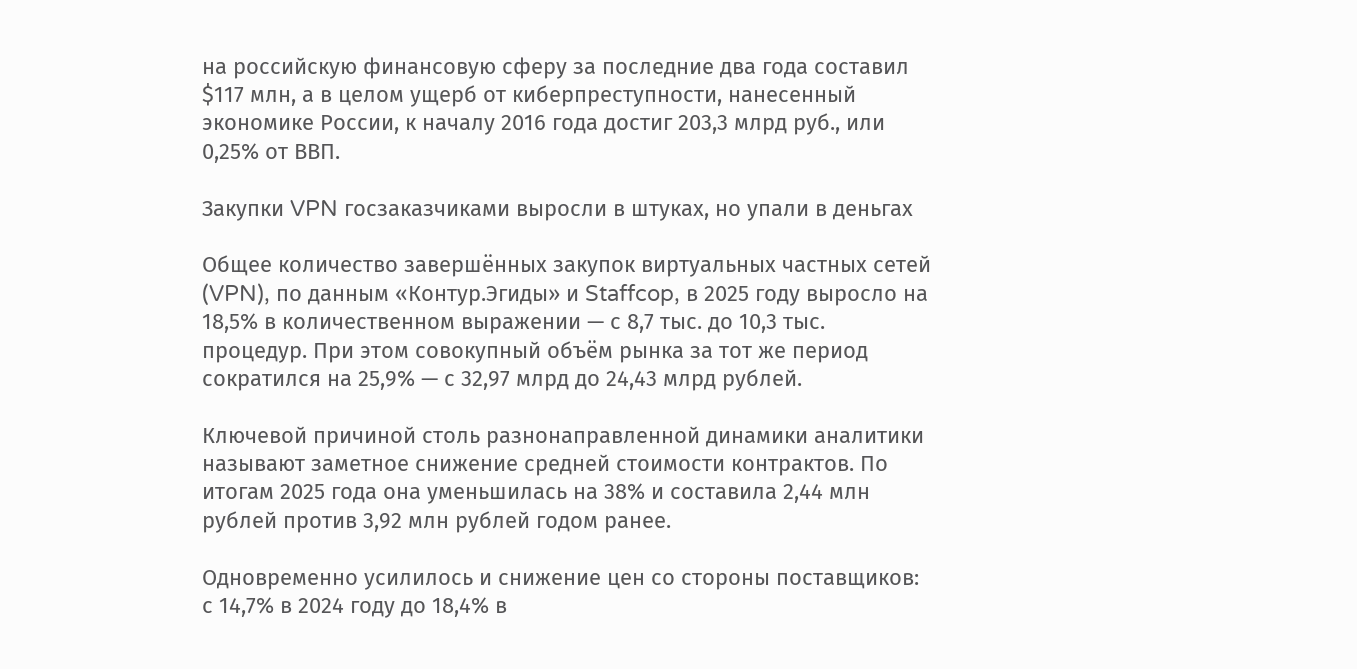на российскую финансовую сферу за последние два года составил $117 млн, а в целом ущерб от киберпреступности, нанесенный экономике России, к началу 2016 года достиг 203,3 млрд руб., или 0,25% от ВВП.

Закупки VPN госзаказчиками выросли в штуках, но упали в деньгах

Общее количество завершённых закупок виртуальных частных сетей (VPN), по данным «Контур.Эгиды» и Staffcop, в 2025 году выросло на 18,5% в количественном выражении — с 8,7 тыс. до 10,3 тыс. процедур. При этом совокупный объём рынка за тот же период сократился на 25,9% — с 32,97 млрд до 24,43 млрд рублей.

Ключевой причиной столь разнонаправленной динамики аналитики называют заметное снижение средней стоимости контрактов. По итогам 2025 года она уменьшилась на 38% и составила 2,44 млн рублей против 3,92 млн рублей годом ранее.

Одновременно усилилось и снижение цен со стороны поставщиков: с 14,7% в 2024 году до 18,4% в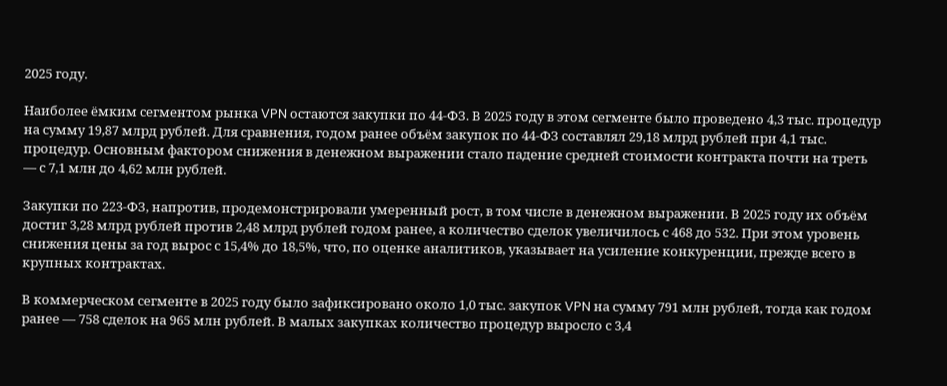2025 году.

Наиболее ёмким сегментом рынка VPN остаются закупки по 44-ФЗ. В 2025 году в этом сегменте было проведено 4,3 тыс. процедур на сумму 19,87 млрд рублей. Для сравнения, годом ранее объём закупок по 44-ФЗ составлял 29,18 млрд рублей при 4,1 тыс. процедур. Основным фактором снижения в денежном выражении стало падение средней стоимости контракта почти на треть — с 7,1 млн до 4,62 млн рублей.

Закупки по 223-ФЗ, напротив, продемонстрировали умеренный рост, в том числе в денежном выражении. В 2025 году их объём достиг 3,28 млрд рублей против 2,48 млрд рублей годом ранее, а количество сделок увеличилось с 468 до 532. При этом уровень снижения цены за год вырос с 15,4% до 18,5%, что, по оценке аналитиков, указывает на усиление конкуренции, прежде всего в крупных контрактах.

В коммерческом сегменте в 2025 году было зафиксировано около 1,0 тыс. закупок VPN на сумму 791 млн рублей, тогда как годом ранее — 758 сделок на 965 млн рублей. В малых закупках количество процедур выросло с 3,4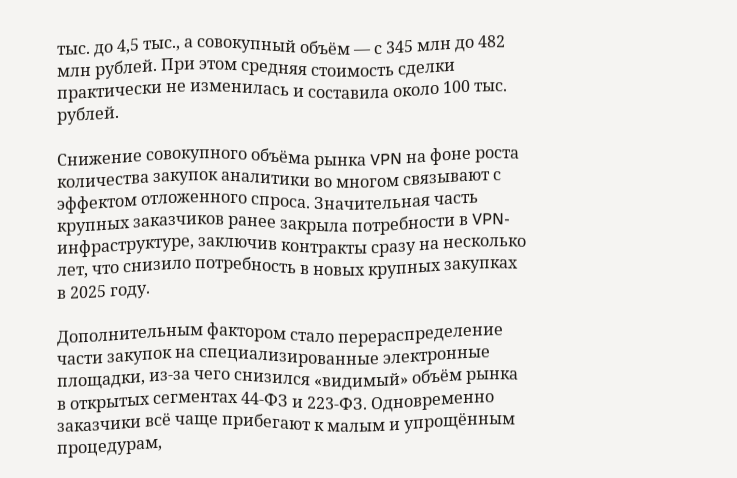тыс. до 4,5 тыс., а совокупный объём — с 345 млн до 482 млн рублей. При этом средняя стоимость сделки практически не изменилась и составила около 100 тыс. рублей.

Снижение совокупного объёма рынка VPN на фоне роста количества закупок аналитики во многом связывают с эффектом отложенного спроса. Значительная часть крупных заказчиков ранее закрыла потребности в VPN-инфраструктуре, заключив контракты сразу на несколько лет, что снизило потребность в новых крупных закупках в 2025 году.

Дополнительным фактором стало перераспределение части закупок на специализированные электронные площадки, из-за чего снизился «видимый» объём рынка в открытых сегментах 44-ФЗ и 223-ФЗ. Одновременно заказчики всё чаще прибегают к малым и упрощённым процедурам,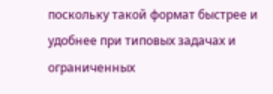поскольку такой формат быстрее и удобнее при типовых задачах и ограниченных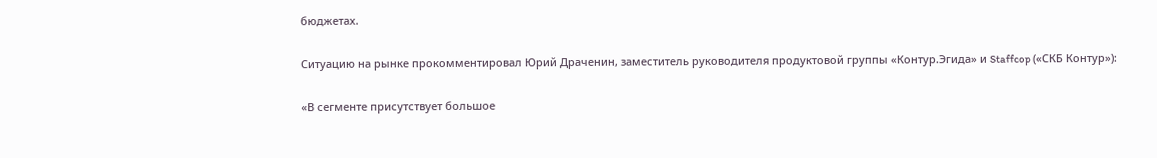бюджетах.

Ситуацию на рынке прокомментировал Юрий Драченин, заместитель руководителя продуктовой группы «Контур.Эгида» и Staffcop («СКБ Контур»):

«В сегменте присутствует большое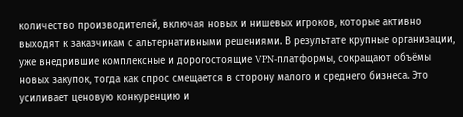количество производителей, включая новых и нишевых игроков, которые активно выходят к заказчикам с альтернативными решениями. В результате крупные организации, уже внедрившие комплексные и дорогостоящие VPN-платформы, сокращают объёмы новых закупок, тогда как спрос смещается в сторону малого и среднего бизнеса. Это усиливает ценовую конкуренцию и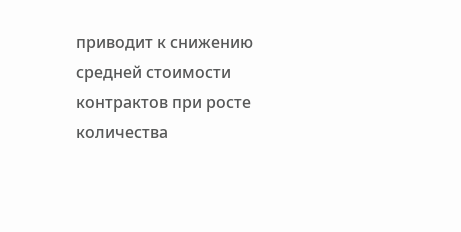приводит к снижению средней стоимости контрактов при росте количества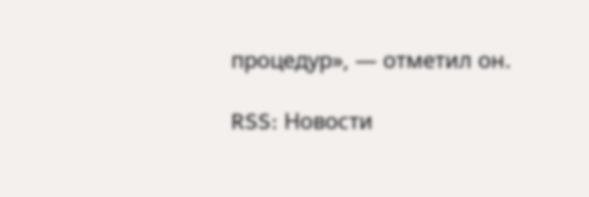процедур», — отметил он.

RSS: Новости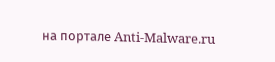на портале Anti-Malware.ru